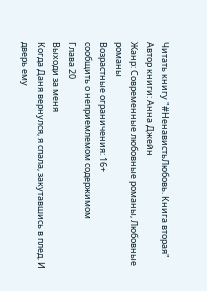Читать книгу "#НенавистьЛюбовь. Книга вторая"
Автор книги: Анна Джейн
Жанр: Современные любовные романы, Любовные романы
Возрастные ограничения: 16+
сообщить о неприемлемом содержимом
Глава 20
Выходи за меня
Когда Даня вернулся, я спала, закутавшись в плед. И дверь ему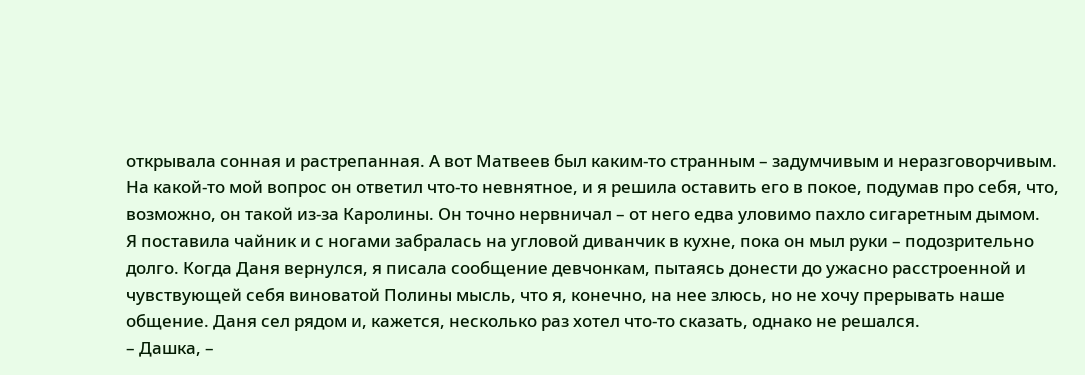открывала сонная и растрепанная. А вот Матвеев был каким-то странным – задумчивым и неразговорчивым. На какой-то мой вопрос он ответил что-то невнятное, и я решила оставить его в покое, подумав про себя, что, возможно, он такой из-за Каролины. Он точно нервничал – от него едва уловимо пахло сигаретным дымом.
Я поставила чайник и с ногами забралась на угловой диванчик в кухне, пока он мыл руки – подозрительно долго. Когда Даня вернулся, я писала сообщение девчонкам, пытаясь донести до ужасно расстроенной и чувствующей себя виноватой Полины мысль, что я, конечно, на нее злюсь, но не хочу прерывать наше общение. Даня сел рядом и, кажется, несколько раз хотел что-то сказать, однако не решался.
– Дашка, –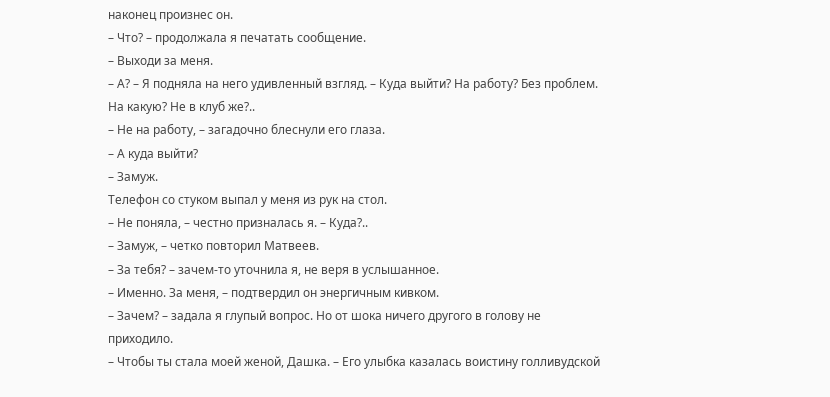наконец произнес он.
– Что? – продолжала я печатать сообщение.
– Выходи за меня.
– А? – Я подняла на него удивленный взгляд. – Куда выйти? На работу? Без проблем. На какую? Не в клуб же?..
– Не на работу, – загадочно блеснули его глаза.
– А куда выйти?
– Замуж.
Телефон со стуком выпал у меня из рук на стол.
– Не поняла, – честно призналась я. – Куда?..
– Замуж, – четко повторил Матвеев.
– За тебя? – зачем-то уточнила я, не веря в услышанное.
– Именно. За меня, – подтвердил он энергичным кивком.
– Зачем? – задала я глупый вопрос. Но от шока ничего другого в голову не приходило.
– Чтобы ты стала моей женой, Дашка. – Его улыбка казалась воистину голливудской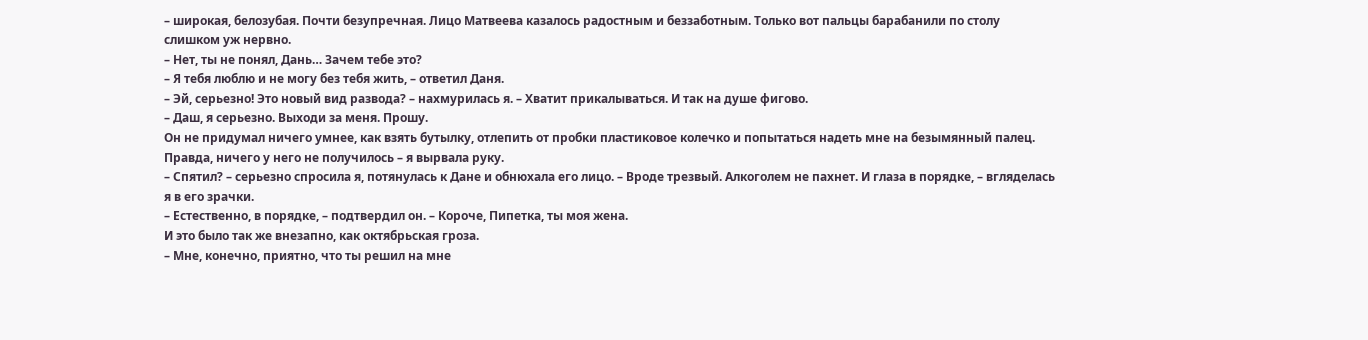– широкая, белозубая. Почти безупречная. Лицо Матвеева казалось радостным и беззаботным. Только вот пальцы барабанили по столу слишком уж нервно.
– Нет, ты не понял, Дань… Зачем тебе это?
– Я тебя люблю и не могу без тебя жить, – ответил Даня.
– Эй, серьезно! Это новый вид развода? – нахмурилась я. – Хватит прикалываться. И так на душе фигово.
– Даш, я серьезно. Выходи за меня. Прошу.
Он не придумал ничего умнее, как взять бутылку, отлепить от пробки пластиковое колечко и попытаться надеть мне на безымянный палец. Правда, ничего у него не получилось – я вырвала руку.
– Спятил? – серьезно спросила я, потянулась к Дане и обнюхала его лицо. – Вроде трезвый. Алкоголем не пахнет. И глаза в порядке, – вгляделась я в его зрачки.
– Естественно, в порядке, – подтвердил он. – Короче, Пипетка, ты моя жена.
И это было так же внезапно, как октябрьская гроза.
– Мне, конечно, приятно, что ты решил на мне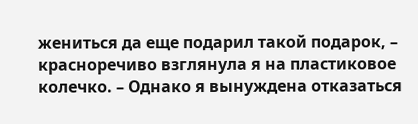жениться да еще подарил такой подарок, – красноречиво взглянула я на пластиковое колечко. – Однако я вынуждена отказаться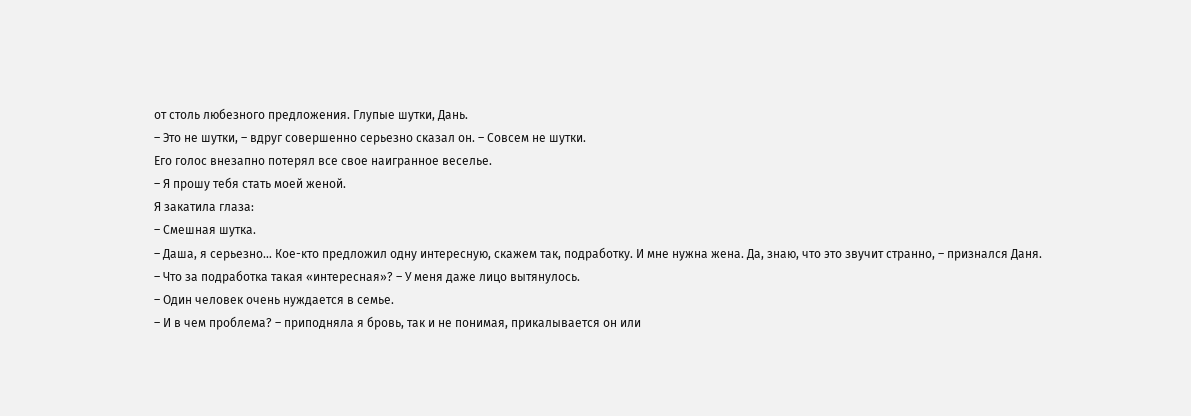от столь любезного предложения. Глупые шутки, Дань.
– Это не шутки, – вдруг совершенно серьезно сказал он. – Совсем не шутки.
Его голос внезапно потерял все свое наигранное веселье.
– Я прошу тебя стать моей женой.
Я закатила глаза:
– Смешная шутка.
– Даша, я серьезно… Кое-кто предложил одну интересную, скажем так, подработку. И мне нужна жена. Да, знаю, что это звучит странно, – признался Даня.
– Что за подработка такая «интересная»? – У меня даже лицо вытянулось.
– Один человек очень нуждается в семье.
– И в чем проблема? – приподняла я бровь, так и не понимая, прикалывается он или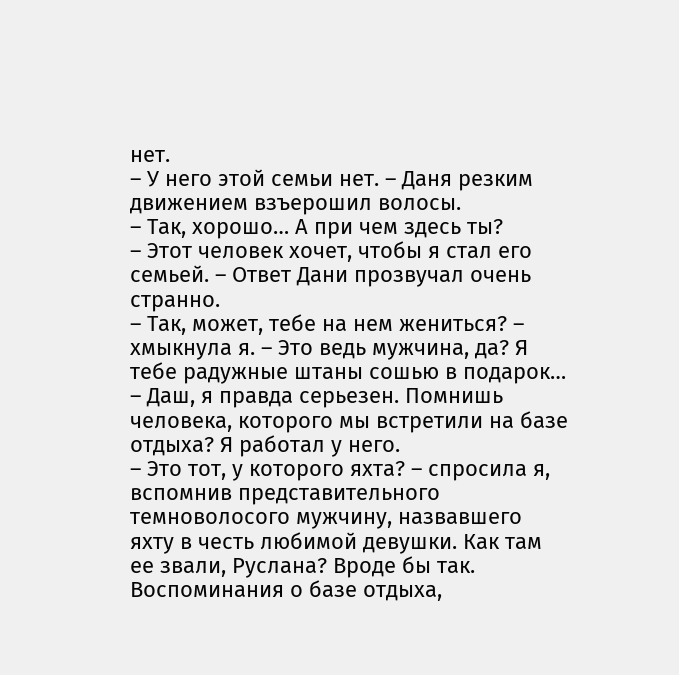нет.
– У него этой семьи нет. – Даня резким движением взъерошил волосы.
– Так, хорошо… А при чем здесь ты?
– Этот человек хочет, чтобы я стал его семьей. – Ответ Дани прозвучал очень странно.
– Так, может, тебе на нем жениться? – хмыкнула я. – Это ведь мужчина, да? Я тебе радужные штаны сошью в подарок…
– Даш, я правда серьезен. Помнишь человека, которого мы встретили на базе отдыха? Я работал у него.
– Это тот, у которого яхта? – спросила я, вспомнив представительного темноволосого мужчину, назвавшего яхту в честь любимой девушки. Как там ее звали, Руслана? Вроде бы так.
Воспоминания о базе отдыха,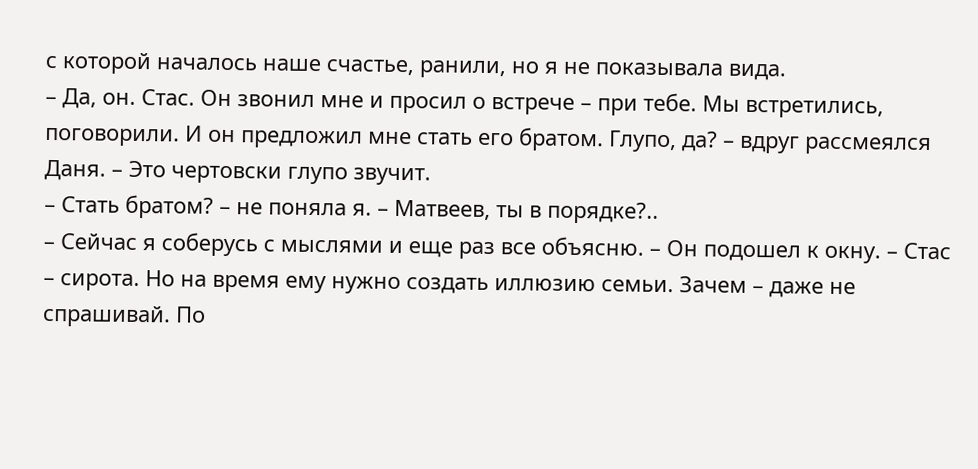с которой началось наше счастье, ранили, но я не показывала вида.
– Да, он. Стас. Он звонил мне и просил о встрече – при тебе. Мы встретились, поговорили. И он предложил мне стать его братом. Глупо, да? – вдруг рассмеялся Даня. – Это чертовски глупо звучит.
– Стать братом? – не поняла я. – Матвеев, ты в порядке?..
– Сейчас я соберусь с мыслями и еще раз все объясню. – Он подошел к окну. – Стас – сирота. Но на время ему нужно создать иллюзию семьи. Зачем – даже не спрашивай. По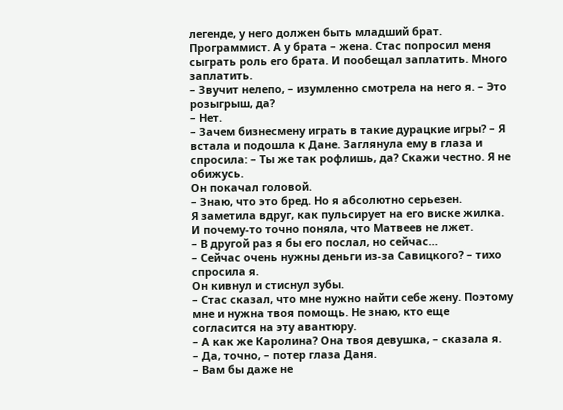легенде, у него должен быть младший брат. Программист. А у брата – жена. Стас попросил меня сыграть роль его брата. И пообещал заплатить. Много заплатить.
– Звучит нелепо, – изумленно смотрела на него я. – Это розыгрыш, да?
– Нет.
– Зачем бизнесмену играть в такие дурацкие игры? – Я встала и подошла к Дане. Заглянула ему в глаза и спросила: – Ты же так рофлишь, да? Скажи честно. Я не обижусь.
Он покачал головой.
– Знаю, что это бред. Но я абсолютно серьезен.
Я заметила вдруг, как пульсирует на его виске жилка. И почему-то точно поняла, что Матвеев не лжет.
– В другой раз я бы его послал, но сейчас…
– Сейчас очень нужны деньги из-за Савицкого? – тихо спросила я.
Он кивнул и стиснул зубы.
– Стас сказал, что мне нужно найти себе жену. Поэтому мне и нужна твоя помощь. Не знаю, кто еще согласится на эту авантюру.
– А как же Каролина? Она твоя девушка, – сказала я.
– Да, точно, – потер глаза Даня.
– Вам бы даже не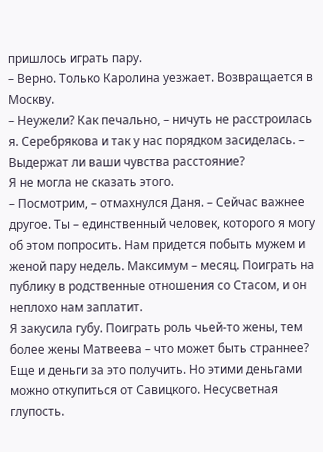пришлось играть пару.
– Верно. Только Каролина уезжает. Возвращается в Москву.
– Неужели? Как печально, – ничуть не расстроилась я. Серебрякова и так у нас порядком засиделась. – Выдержат ли ваши чувства расстояние?
Я не могла не сказать этого.
– Посмотрим, – отмахнулся Даня. – Сейчас важнее другое. Ты – единственный человек, которого я могу об этом попросить. Нам придется побыть мужем и женой пару недель. Максимум – месяц. Поиграть на публику в родственные отношения со Стасом, и он неплохо нам заплатит.
Я закусила губу. Поиграть роль чьей-то жены, тем более жены Матвеева – что может быть страннее? Еще и деньги за это получить. Но этими деньгами можно откупиться от Савицкого. Несусветная глупость.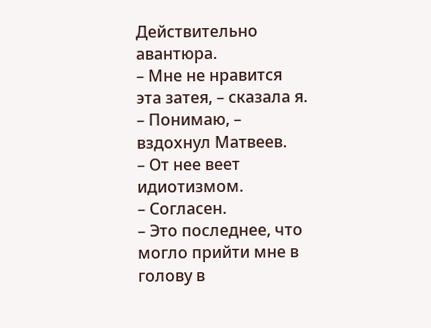Действительно авантюра.
– Мне не нравится эта затея, – сказала я.
– Понимаю, – вздохнул Матвеев.
– От нее веет идиотизмом.
– Согласен.
– Это последнее, что могло прийти мне в голову в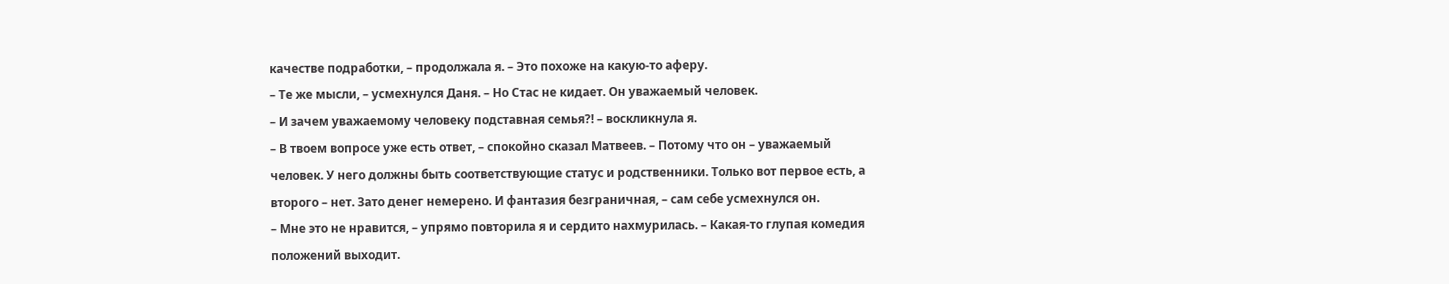качестве подработки, – продолжала я. – Это похоже на какую-то аферу.
– Те же мысли, – усмехнулся Даня. – Но Стас не кидает. Он уважаемый человек.
– И зачем уважаемому человеку подставная семья?! – воскликнула я.
– В твоем вопросе уже есть ответ, – спокойно сказал Матвеев. – Потому что он – уважаемый человек. У него должны быть соответствующие статус и родственники. Только вот первое есть, а второго – нет. Зато денег немерено. И фантазия безграничная, – сам себе усмехнулся он.
– Мне это не нравится, – упрямо повторила я и сердито нахмурилась. – Какая-то глупая комедия положений выходит.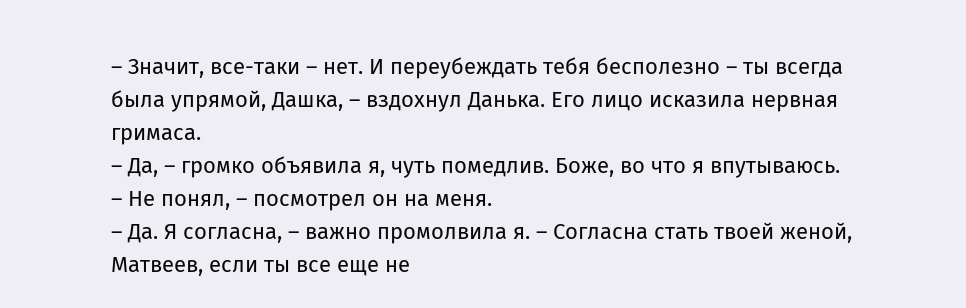– Значит, все-таки – нет. И переубеждать тебя бесполезно – ты всегда была упрямой, Дашка, – вздохнул Данька. Его лицо исказила нервная гримаса.
– Да, – громко объявила я, чуть помедлив. Боже, во что я впутываюсь.
– Не понял, – посмотрел он на меня.
– Да. Я согласна, – важно промолвила я. – Согласна стать твоей женой, Матвеев, если ты все еще не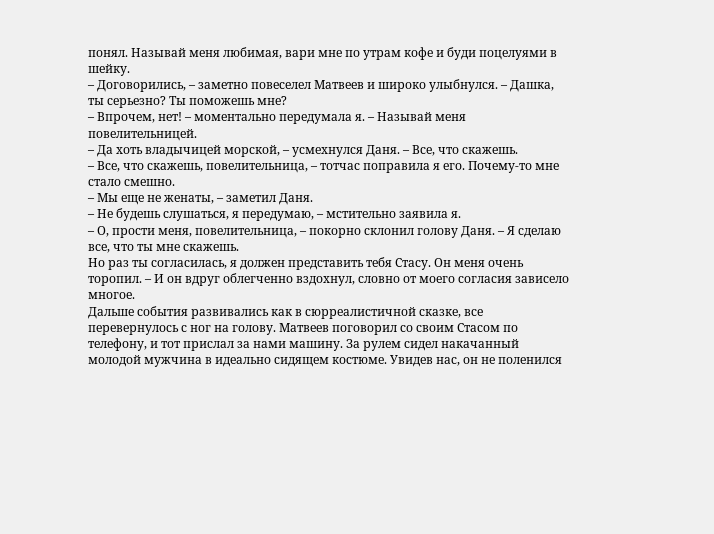понял. Называй меня любимая, вари мне по утрам кофе и буди поцелуями в шейку.
– Договорились, – заметно повеселел Матвеев и широко улыбнулся. – Дашка, ты серьезно? Ты поможешь мне?
– Впрочем, нет! – моментально передумала я. – Называй меня повелительницей.
– Да хоть владычицей морской, – усмехнулся Даня. – Все, что скажешь.
– Все, что скажешь, повелительница, – тотчас поправила я его. Почему-то мне стало смешно.
– Мы еще не женаты, – заметил Даня.
– Не будешь слушаться, я передумаю, – мстительно заявила я.
– О, прости меня, повелительница, – покорно склонил голову Даня. – Я сделаю все, что ты мне скажешь.
Но раз ты согласилась, я должен представить тебя Стасу. Он меня очень торопил. – И он вдруг облегченно вздохнул, словно от моего согласия зависело многое.
Дальше события развивались как в сюрреалистичной сказке, все перевернулось с ног на голову. Матвеев поговорил со своим Стасом по телефону, и тот прислал за нами машину. За рулем сидел накачанный молодой мужчина в идеально сидящем костюме. Увидев нас, он не поленился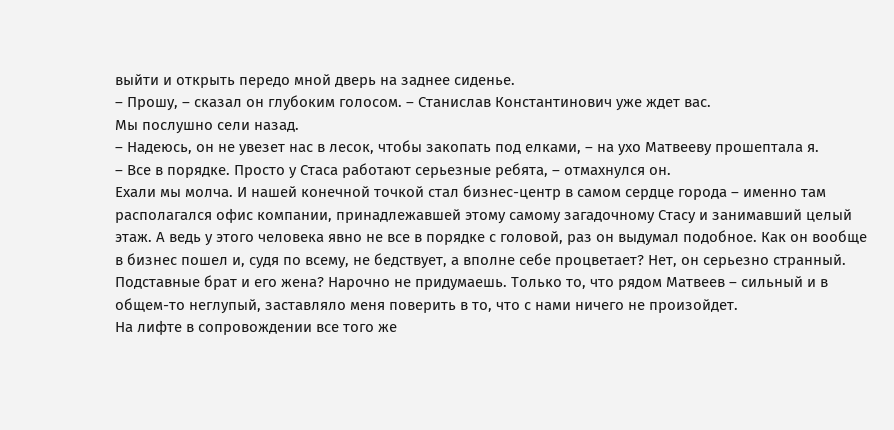выйти и открыть передо мной дверь на заднее сиденье.
– Прошу, – сказал он глубоким голосом. – Станислав Константинович уже ждет вас.
Мы послушно сели назад.
– Надеюсь, он не увезет нас в лесок, чтобы закопать под елками, – на ухо Матвееву прошептала я.
– Все в порядке. Просто у Стаса работают серьезные ребята, – отмахнулся он.
Ехали мы молча. И нашей конечной точкой стал бизнес-центр в самом сердце города – именно там располагался офис компании, принадлежавшей этому самому загадочному Стасу и занимавший целый этаж. А ведь у этого человека явно не все в порядке с головой, раз он выдумал подобное. Как он вообще в бизнес пошел и, судя по всему, не бедствует, а вполне себе процветает? Нет, он серьезно странный. Подставные брат и его жена? Нарочно не придумаешь. Только то, что рядом Матвеев – сильный и в общем-то неглупый, заставляло меня поверить в то, что с нами ничего не произойдет.
На лифте в сопровождении все того же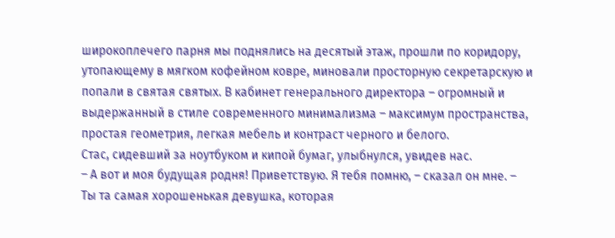широкоплечего парня мы поднялись на десятый этаж, прошли по коридору, утопающему в мягком кофейном ковре, миновали просторную секретарскую и попали в святая святых. В кабинет генерального директора – огромный и выдержанный в стиле современного минимализма – максимум пространства, простая геометрия, легкая мебель и контраст черного и белого.
Стас, сидевший за ноутбуком и кипой бумаг, улыбнулся, увидев нас.
– А вот и моя будущая родня! Приветствую. Я тебя помню, – сказал он мне. – Ты та самая хорошенькая девушка, которая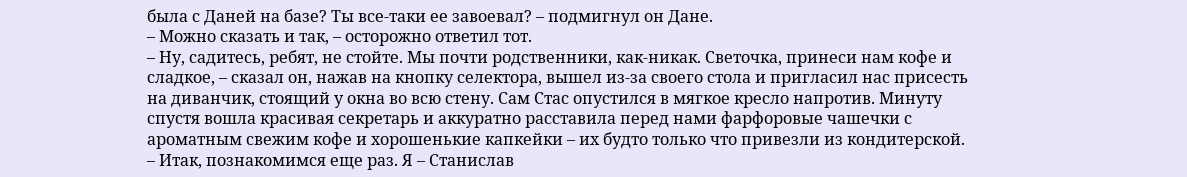была с Даней на базе? Ты все-таки ее завоевал? – подмигнул он Дане.
– Можно сказать и так, – осторожно ответил тот.
– Ну, садитесь, ребят, не стойте. Мы почти родственники, как-никак. Светочка, принеси нам кофе и сладкое, – сказал он, нажав на кнопку селектора, вышел из-за своего стола и пригласил нас присесть на диванчик, стоящий у окна во всю стену. Сам Стас опустился в мягкое кресло напротив. Минуту спустя вошла красивая секретарь и аккуратно расставила перед нами фарфоровые чашечки с ароматным свежим кофе и хорошенькие капкейки – их будто только что привезли из кондитерской.
– Итак, познакомимся еще раз. Я – Станислав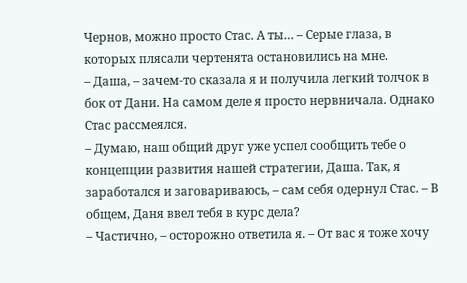Чернов, можно просто Стас. А ты… – Серые глаза, в которых плясали чертенята остановились на мне.
– Даша, – зачем-то сказала я и получила легкий толчок в бок от Дани. На самом деле я просто нервничала. Однако Стас рассмеялся.
– Думаю, наш общий друг уже успел сообщить тебе о концепции развития нашей стратегии, Даша. Так, я заработался и заговариваюсь, – сам себя одернул Стас. – В общем, Даня ввел тебя в курс дела?
– Частично, – осторожно ответила я. – От вас я тоже хочу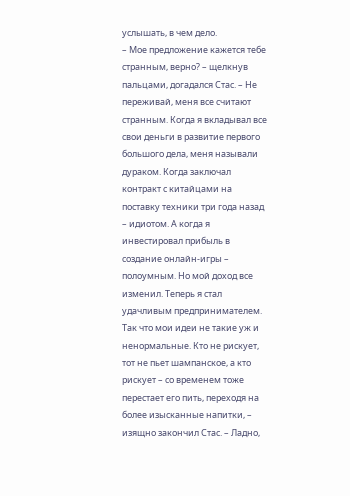услышать, в чем дело.
– Мое предложение кажется тебе странным, верно? – щелкнув пальцами, догадался Стас. – Не переживай, меня все считают странным. Когда я вкладывал все свои деньги в развитие первого большого дела, меня называли дураком. Когда заключал контракт с китайцами на поставку техники три года назад – идиотом. А когда я инвестировал прибыль в создание онлайн-игры – полоумным. Но мой доход все изменил. Теперь я стал удачливым предпринимателем. Так что мои идеи не такие уж и ненормальные. Кто не рискует, тот не пьет шампанское, а кто рискует – со временем тоже перестает его пить, переходя на более изысканные напитки, – изящно закончил Стас. – Ладно,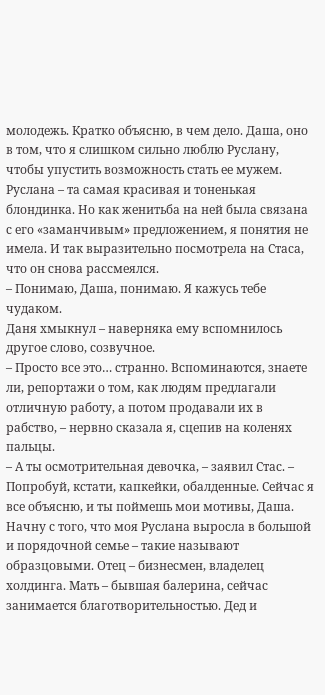молодежь. Кратко объясню, в чем дело. Даша, оно в том, что я слишком сильно люблю Руслану, чтобы упустить возможность стать ее мужем.
Руслана – та самая красивая и тоненькая блондинка. Но как женитьба на ней была связана с его «заманчивым» предложением, я понятия не имела. И так выразительно посмотрела на Стаса, что он снова рассмеялся.
– Понимаю, Даша, понимаю. Я кажусь тебе чудаком.
Даня хмыкнул – наверняка ему вспомнилось другое слово, созвучное.
– Просто все это… странно. Вспоминаются, знаете ли, репортажи о том, как людям предлагали отличную работу, а потом продавали их в рабство, – нервно сказала я, сцепив на коленях пальцы.
– А ты осмотрительная девочка, – заявил Стас. – Попробуй, кстати, капкейки, обалденные. Сейчас я все объясню, и ты поймешь мои мотивы, Даша. Начну с того, что моя Руслана выросла в большой и порядочной семье – такие называют образцовыми. Отец – бизнесмен, владелец холдинга. Мать – бывшая балерина, сейчас занимается благотворительностью. Дед и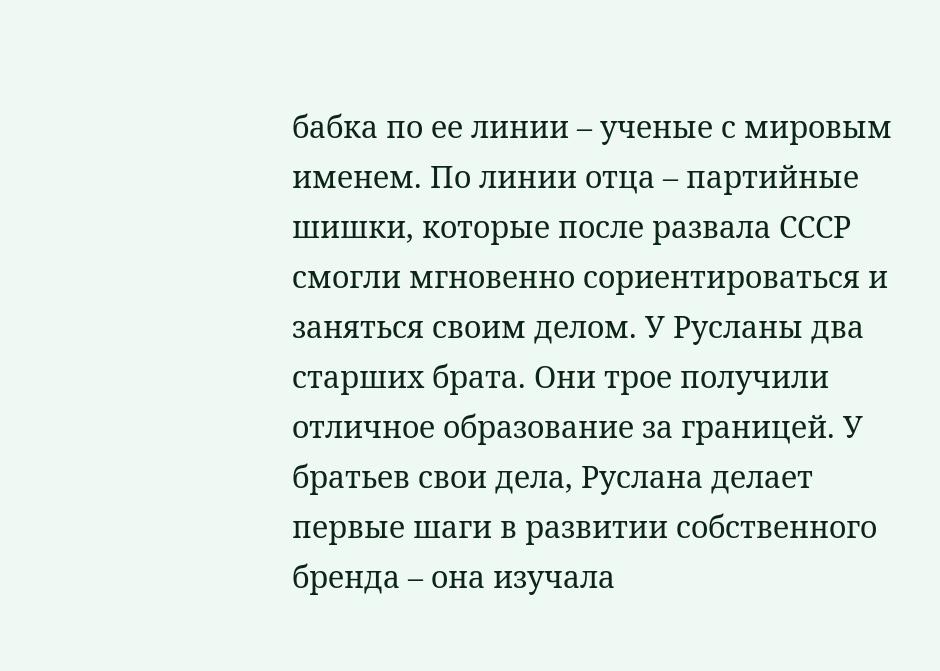бабка по ее линии – ученые с мировым именем. По линии отца – партийные шишки, которые после развала СССР смогли мгновенно сориентироваться и заняться своим делом. У Русланы два старших брата. Они трое получили отличное образование за границей. У братьев свои дела, Руслана делает первые шаги в развитии собственного бренда – она изучала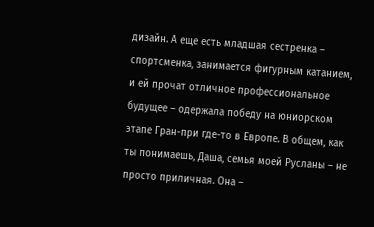дизайн. А еще есть младшая сестренка – спортсменка, занимается фигурным катанием, и ей прочат отличное профессиональное будущее – одержала победу на юниорском этапе Гран-при где-то в Европе. В общем, как ты понимаешь, Даша, семья моей Русланы – не просто приличная. Она –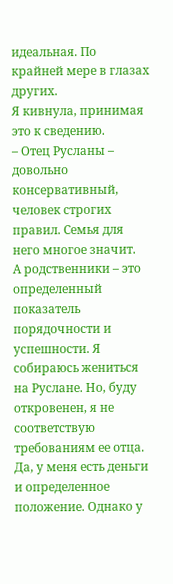идеальная. По крайней мере в глазах других.
Я кивнула, принимая это к сведению.
– Отец Русланы – довольно консервативный, человек строгих правил. Семья для него многое значит.
А родственники – это определенный показатель порядочности и успешности. Я собираюсь жениться на Руслане. Но, буду откровенен, я не соответствую требованиям ее отца. Да, у меня есть деньги и определенное положение. Однако у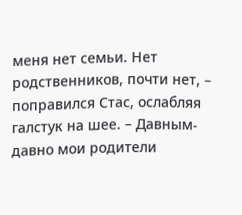меня нет семьи. Нет родственников, почти нет, – поправился Стас, ослабляя галстук на шее. – Давным-давно мои родители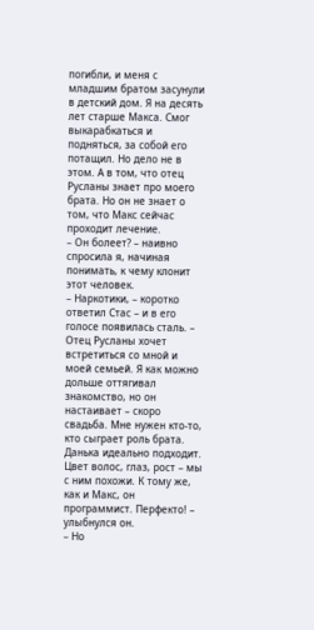погибли, и меня с младшим братом засунули в детский дом. Я на десять лет старше Макса. Смог выкарабкаться и подняться, за собой его потащил. Но дело не в этом. А в том, что отец Русланы знает про моего брата. Но он не знает о том, что Макс сейчас проходит лечение.
– Он болеет? – наивно спросила я, начиная понимать, к чему клонит этот человек.
– Наркотики, – коротко ответил Стас – и в его голосе появилась сталь. – Отец Русланы хочет встретиться со мной и моей семьей. Я как можно дольше оттягивал знакомство, но он настаивает – скоро свадьба. Мне нужен кто-то, кто сыграет роль брата. Данька идеально подходит. Цвет волос, глаз, рост – мы с ним похожи. К тому же, как и Макс, он программист. Перфекто! – улыбнулся он.
– Но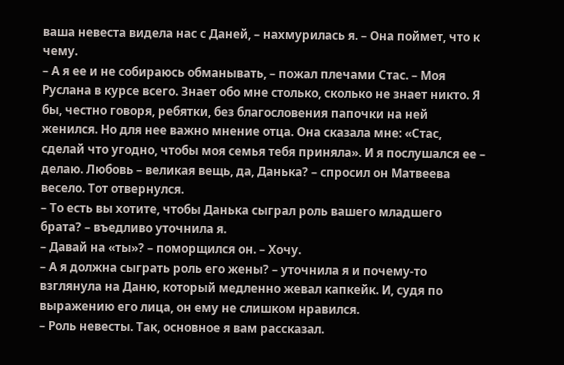ваша невеста видела нас с Даней, – нахмурилась я. – Она поймет, что к чему.
– А я ее и не собираюсь обманывать, – пожал плечами Стас. – Моя Руслана в курсе всего. Знает обо мне столько, сколько не знает никто. Я бы, честно говоря, ребятки, без благословения папочки на ней женился. Но для нее важно мнение отца. Она сказала мне: «Стас, сделай что угодно, чтобы моя семья тебя приняла». И я послушался ее – делаю. Любовь – великая вещь, да, Данька? – спросил он Матвеева весело. Тот отвернулся.
– То есть вы хотите, чтобы Данька сыграл роль вашего младшего брата? – въедливо уточнила я.
– Давай на «ты»? – поморщился он. – Хочу.
– А я должна сыграть роль его жены? – уточнила я и почему-то взглянула на Даню, который медленно жевал капкейк. И, судя по выражению его лица, он ему не слишком нравился.
– Роль невесты. Так, основное я вам рассказал.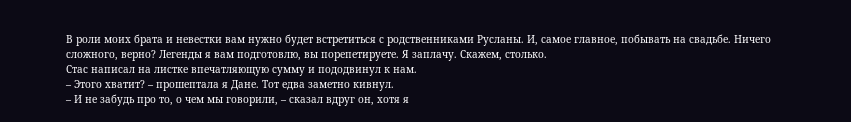В роли моих брата и невестки вам нужно будет встретиться с родственниками Русланы. И, самое главное, побывать на свадьбе. Ничего сложного, верно? Легенды я вам подготовлю, вы порепетируете. Я заплачу. Скажем, столько.
Стас написал на листке впечатляющую сумму и пододвинул к нам.
– Этого хватит? – прошептала я Дане. Тот едва заметно кивнул.
– И не забудь про то, о чем мы говорили, – сказал вдруг он, хотя я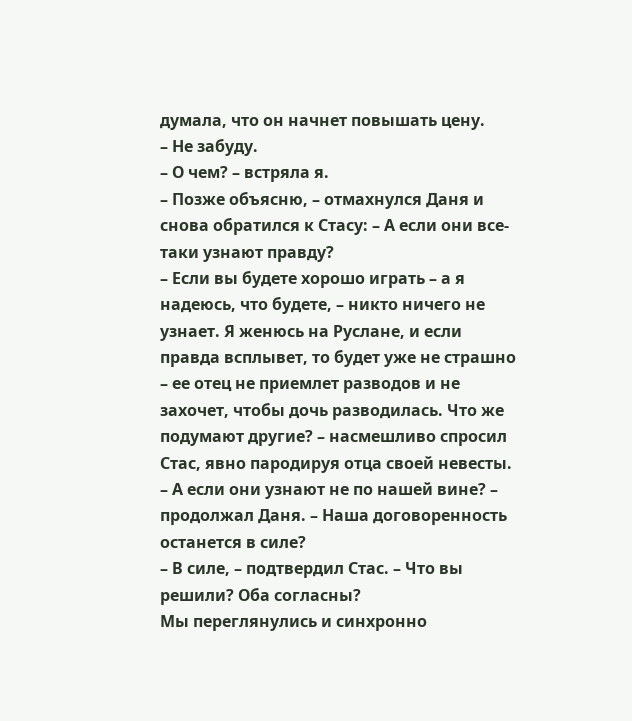думала, что он начнет повышать цену.
– Не забуду.
– О чем? – встряла я.
– Позже объясню, – отмахнулся Даня и снова обратился к Стасу: – А если они все-таки узнают правду?
– Если вы будете хорошо играть – а я надеюсь, что будете, – никто ничего не узнает. Я женюсь на Руслане, и если правда всплывет, то будет уже не страшно – ее отец не приемлет разводов и не захочет, чтобы дочь разводилась. Что же подумают другие? – насмешливо спросил Стас, явно пародируя отца своей невесты.
– А если они узнают не по нашей вине? – продолжал Даня. – Наша договоренность останется в силе?
– В силе, – подтвердил Стас. – Что вы решили? Оба согласны?
Мы переглянулись и синхронно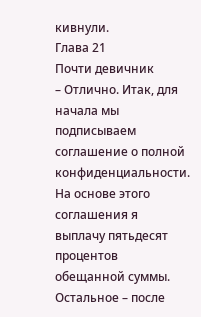кивнули.
Глава 21
Почти девичник
– Отлично. Итак, для начала мы подписываем соглашение о полной конфиденциальности. На основе этого соглашения я выплачу пятьдесят процентов обещанной суммы. Остальное – после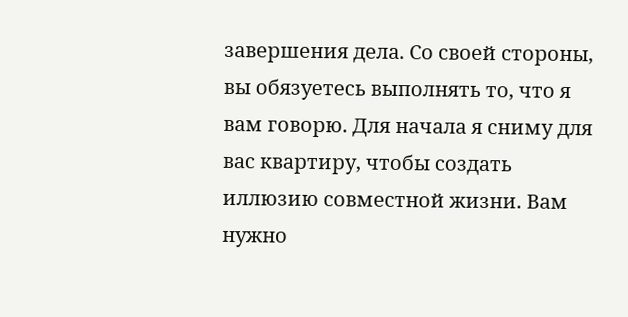завершения дела. Со своей стороны, вы обязуетесь выполнять то, что я вам говорю. Для начала я сниму для вас квартиру, чтобы создать иллюзию совместной жизни. Вам нужно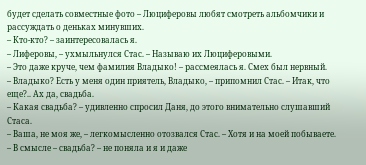будет сделать совместные фото – Люциферовы любят смотреть альбомчики и рассуждать о деньках минувших.
– Кто-кто? – заинтересовалась я.
– Лиферовы, – ухмыльнулся Стас. – Называю их Люциферовыми.
– Это даже круче, чем фамилия Владыко! – рассмеялась я. Смех был нервный.
– Владыко? Есть у меня один приятель, Владыко, – припомнил Стас. – Итак, что еще?.. Ах да, свадьба.
– Какая свадьба? – удивленно спросил Даня, до этого внимательно слушавший Стаса.
– Ваша, не моя же, – легкомысленно отозвался Стас. – Хотя и на моей побываете.
– В смысле – свадьба? – не поняла и я и даже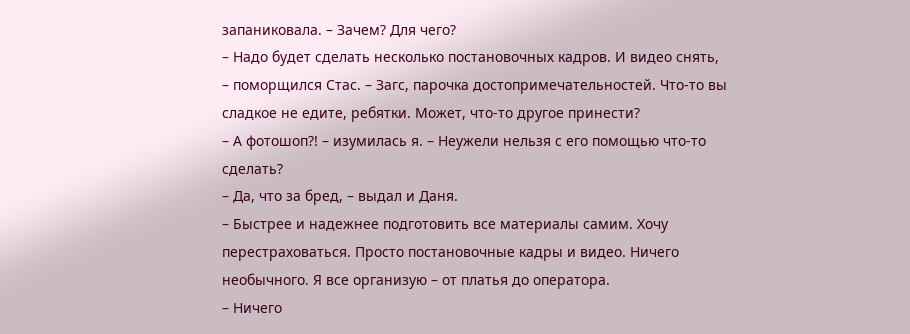запаниковала. – Зачем? Для чего?
– Надо будет сделать несколько постановочных кадров. И видео снять, – поморщился Стас. – Загс, парочка достопримечательностей. Что-то вы сладкое не едите, ребятки. Может, что-то другое принести?
– А фотошоп?! – изумилась я. – Неужели нельзя с его помощью что-то сделать?
– Да, что за бред, – выдал и Даня.
– Быстрее и надежнее подготовить все материалы самим. Хочу перестраховаться. Просто постановочные кадры и видео. Ничего необычного. Я все организую – от платья до оператора.
– Ничего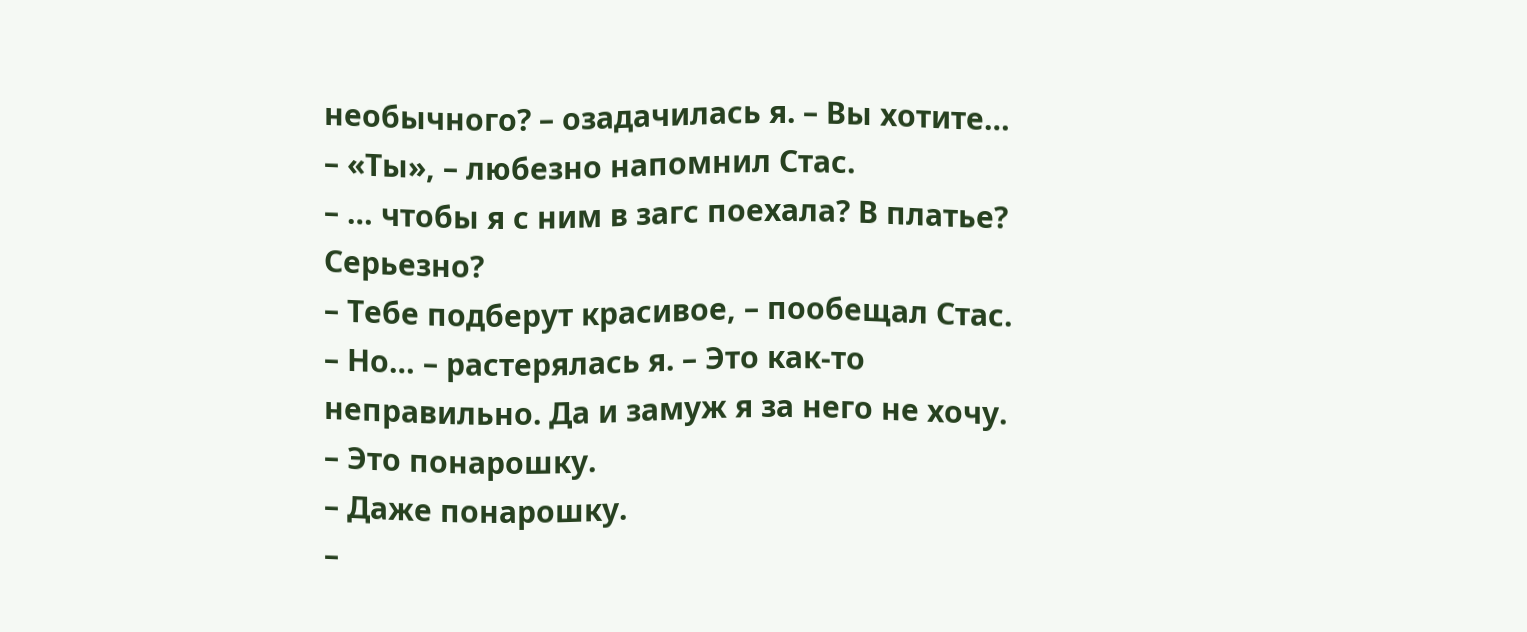необычного? – озадачилась я. – Вы хотите…
– «Ты», – любезно напомнил Стас.
– … чтобы я с ним в загс поехала? В платье? Серьезно?
– Тебе подберут красивое, – пообещал Стас.
– Но… – растерялась я. – Это как-то неправильно. Да и замуж я за него не хочу.
– Это понарошку.
– Даже понарошку.
–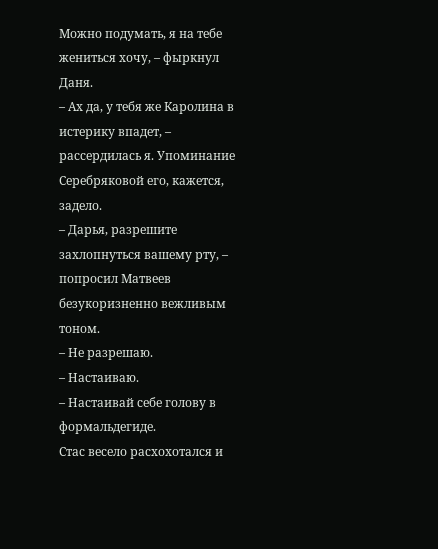Можно подумать, я на тебе жениться хочу, – фыркнул Даня.
– Ах да, у тебя же Каролина в истерику впадет, – рассердилась я. Упоминание Серебряковой его, кажется, задело.
– Дарья, разрешите захлопнуться вашему рту, – попросил Матвеев безукоризненно вежливым тоном.
– Не разрешаю.
– Настаиваю.
– Настаивай себе голову в формальдегиде.
Стас весело расхохотался и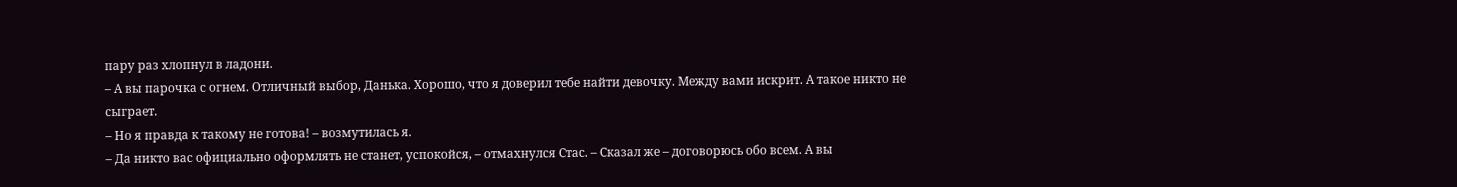пару раз хлопнул в ладони.
– А вы парочка с огнем. Отличный выбор, Данька. Хорошо, что я доверил тебе найти девочку. Между вами искрит. А такое никто не сыграет.
– Но я правда к такому не готова! – возмутилась я.
– Да никто вас официально оформлять не станет, успокойся, – отмахнулся Стас. – Сказал же – договорюсь обо всем. А вы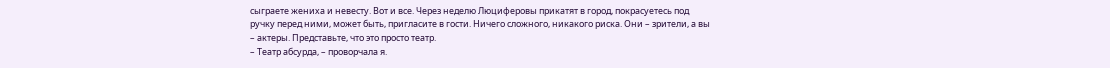сыграете жениха и невесту. Вот и все. Через неделю Люциферовы прикатят в город, покрасуетесь под ручку перед ними, может быть, пригласите в гости. Ничего сложного, никакого риска. Они – зрители, а вы – актеры. Представьте, что это просто театр.
– Театр абсурда, – проворчала я.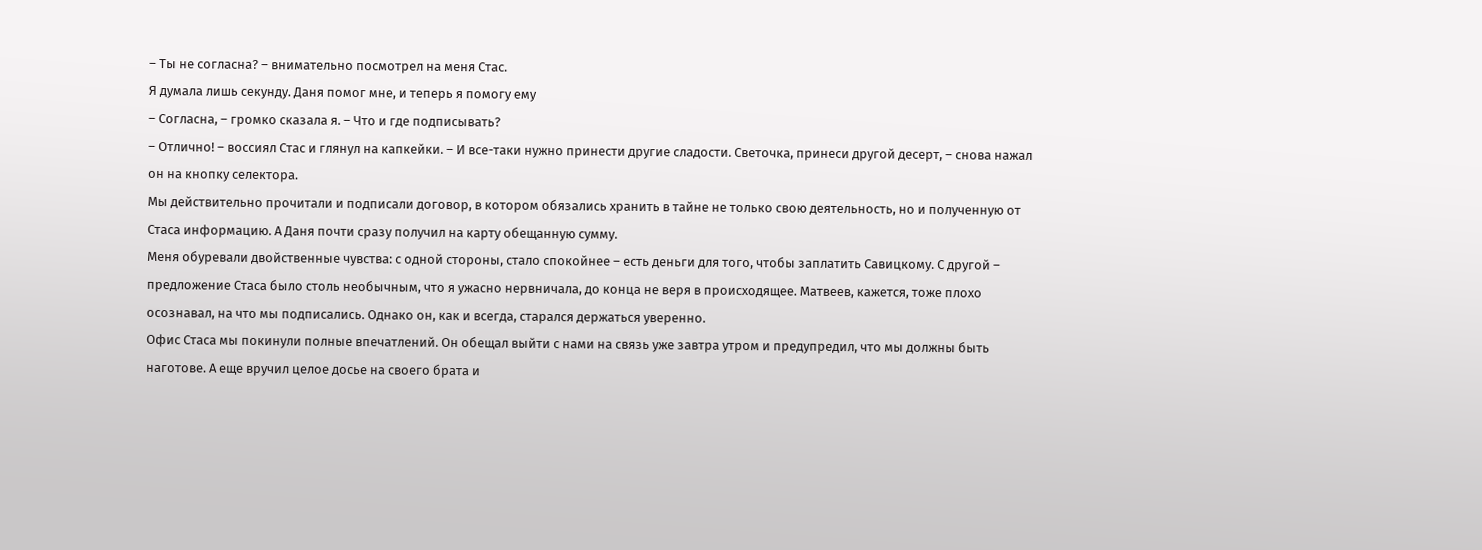– Ты не согласна? – внимательно посмотрел на меня Стас.
Я думала лишь секунду. Даня помог мне, и теперь я помогу ему
– Согласна, – громко сказала я. – Что и где подписывать?
– Отлично! – воссиял Стас и глянул на капкейки. – И все-таки нужно принести другие сладости. Светочка, принеси другой десерт, – снова нажал он на кнопку селектора.
Мы действительно прочитали и подписали договор, в котором обязались хранить в тайне не только свою деятельность, но и полученную от Стаса информацию. А Даня почти сразу получил на карту обещанную сумму.
Меня обуревали двойственные чувства: с одной стороны, стало спокойнее – есть деньги для того, чтобы заплатить Савицкому. С другой – предложение Стаса было столь необычным, что я ужасно нервничала, до конца не веря в происходящее. Матвеев, кажется, тоже плохо осознавал, на что мы подписались. Однако он, как и всегда, старался держаться уверенно.
Офис Стаса мы покинули полные впечатлений. Он обещал выйти с нами на связь уже завтра утром и предупредил, что мы должны быть наготове. А еще вручил целое досье на своего брата и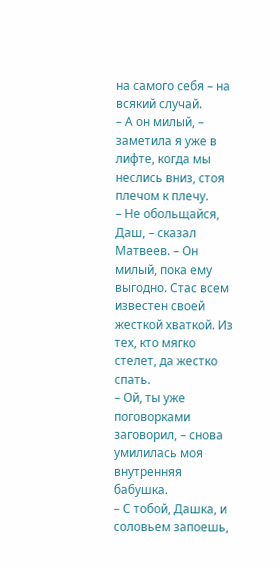на самого себя – на всякий случай.
– А он милый, – заметила я уже в лифте, когда мы неслись вниз, стоя плечом к плечу.
– Не обольщайся, Даш, – сказал Матвеев. – Он милый, пока ему выгодно. Стас всем известен своей жесткой хваткой. Из тех, кто мягко стелет, да жестко спать.
– Ой, ты уже поговорками заговорил, – снова умилилась моя внутренняя бабушка.
– С тобой, Дашка, и соловьем запоешь,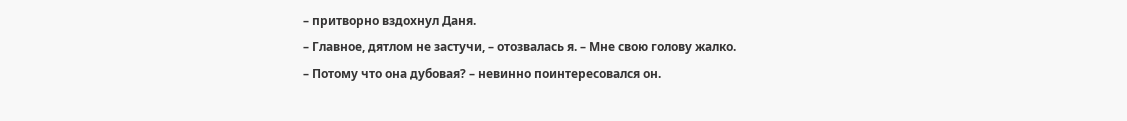– притворно вздохнул Даня.
– Главное, дятлом не застучи, – отозвалась я. – Мне свою голову жалко.
– Потому что она дубовая? – невинно поинтересовался он.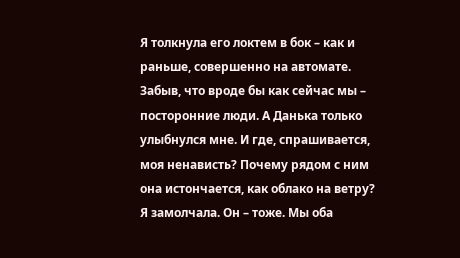Я толкнула его локтем в бок – как и раньше, совершенно на автомате. Забыв, что вроде бы как сейчас мы – посторонние люди. А Данька только улыбнулся мне. И где, спрашивается, моя ненависть? Почему рядом с ним она истончается, как облако на ветру? Я замолчала. Он – тоже. Мы оба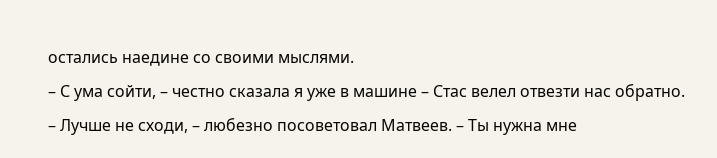остались наедине со своими мыслями.
– С ума сойти, – честно сказала я уже в машине – Стас велел отвезти нас обратно.
– Лучше не сходи, – любезно посоветовал Матвеев. – Ты нужна мне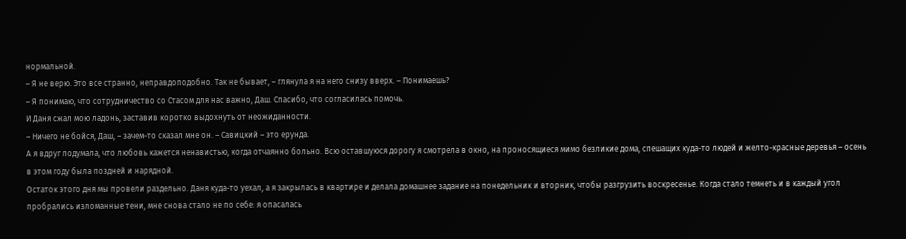нормальной.
– Я не верю. Это все странно, неправдоподобно. Так не бывает, – глянула я на него снизу вверх. – Понимаешь?
– Я понимаю, что сотрудничество со Стасом для нас важно, Даш. Спасибо, что согласилась помочь.
И Даня сжал мою ладонь, заставив коротко выдохнуть от неожиданности.
– Ничего не бойся, Даш, – зачем-то сказал мне он. – Савицкий – это ерунда.
А я вдруг подумала, что любовь кажется ненавистью, когда отчаянно больно. Всю оставшуюся дорогу я смотрела в окно, на проносящиеся мимо безликие дома, спешащих куда-то людей и желто-красные деревья – осень в этом году была поздней и нарядной.
Остаток этого дня мы провели раздельно. Даня куда-то уехал, а я закрылась в квартире и делала домашнее задание на понедельник и вторник, чтобы разгрузить воскресенье. Когда стало темнеть и в каждый угол пробрались изломанные тени, мне снова стало не по себе: я опасалась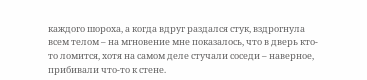каждого шороха, а когда вдруг раздался стук, вздрогнула всем телом – на мгновение мне показалось, что в дверь кто-то ломится, хотя на самом деле стучали соседи – наверное, прибивали что-то к стене.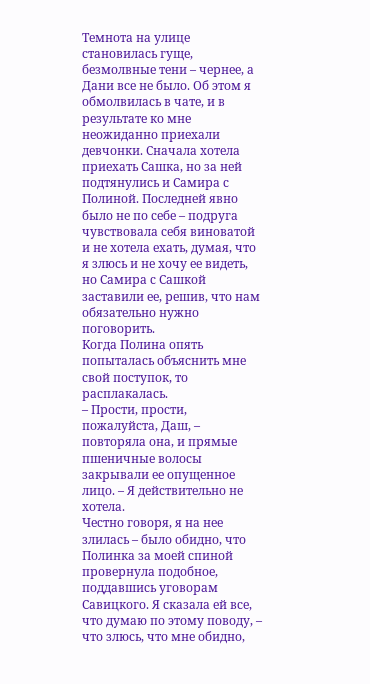Темнота на улице становилась гуще, безмолвные тени – чернее, а Дани все не было. Об этом я обмолвилась в чате, и в результате ко мне неожиданно приехали девчонки. Сначала хотела приехать Сашка, но за ней подтянулись и Самира с Полиной. Последней явно было не по себе – подруга чувствовала себя виноватой и не хотела ехать, думая, что я злюсь и не хочу ее видеть, но Самира с Сашкой заставили ее, решив, что нам обязательно нужно поговорить.
Когда Полина опять попыталась объяснить мне свой поступок, то расплакалась.
– Прости, прости, пожалуйста, Даш, – повторяла она, и прямые пшеничные волосы закрывали ее опущенное лицо. – Я действительно не хотела.
Честно говоря, я на нее злилась – было обидно, что Полинка за моей спиной провернула подобное, поддавшись уговорам Савицкого. Я сказала ей все, что думаю по этому поводу, – что злюсь, что мне обидно,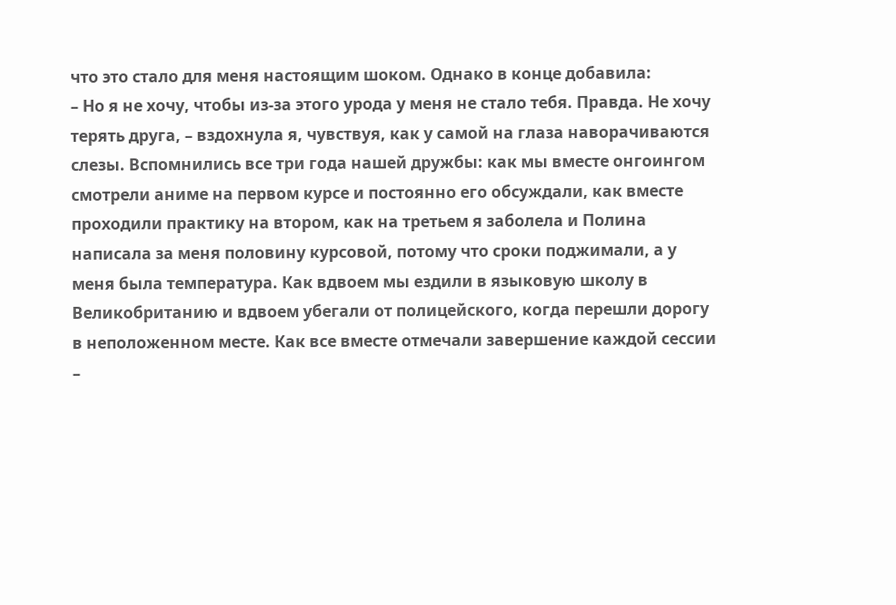что это стало для меня настоящим шоком. Однако в конце добавила:
– Но я не хочу, чтобы из-за этого урода у меня не стало тебя. Правда. Не хочу терять друга, – вздохнула я, чувствуя, как у самой на глаза наворачиваются слезы. Вспомнились все три года нашей дружбы: как мы вместе онгоингом смотрели аниме на первом курсе и постоянно его обсуждали, как вместе проходили практику на втором, как на третьем я заболела и Полина написала за меня половину курсовой, потому что сроки поджимали, а у меня была температура. Как вдвоем мы ездили в языковую школу в Великобританию и вдвоем убегали от полицейского, когда перешли дорогу в неположенном месте. Как все вместе отмечали завершение каждой сессии –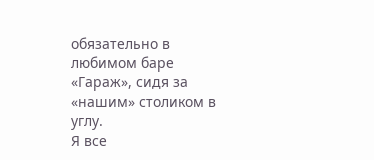обязательно в любимом баре «Гараж», сидя за «нашим» столиком в углу.
Я все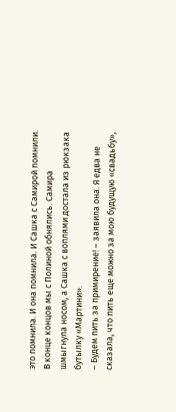это помнила. И она помнила. И Сашка с Самирой помнили. В конце концов мы с Полиной обнялись. Самира шмыгнула носом, а Сашка с воплями достала из рюкзака бутылку «Мартини».
– Будем пить за примирение! – заявила она. Я едва не сказала, что пить еще можно за мою будущую «свадьбу»,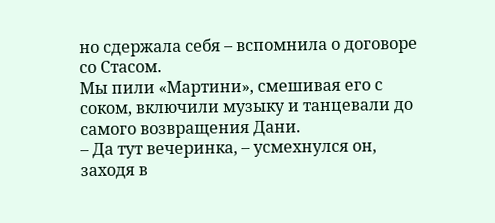но сдержала себя – вспомнила о договоре со Стасом.
Мы пили «Мартини», смешивая его с соком, включили музыку и танцевали до самого возвращения Дани.
– Да тут вечеринка, – усмехнулся он, заходя в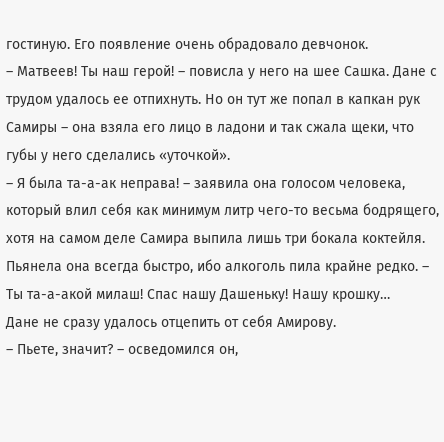гостиную. Его появление очень обрадовало девчонок.
– Матвеев! Ты наш герой! – повисла у него на шее Сашка. Дане с трудом удалось ее отпихнуть. Но он тут же попал в капкан рук Самиры – она взяла его лицо в ладони и так сжала щеки, что губы у него сделались «уточкой».
– Я была та-а-ак неправа! – заявила она голосом человека, который влил себя как минимум литр чего-то весьма бодрящего, хотя на самом деле Самира выпила лишь три бокала коктейля. Пьянела она всегда быстро, ибо алкоголь пила крайне редко. – Ты та-а-акой милаш! Спас нашу Дашеньку! Нашу крошку…
Дане не сразу удалось отцепить от себя Амирову.
– Пьете, значит? – осведомился он,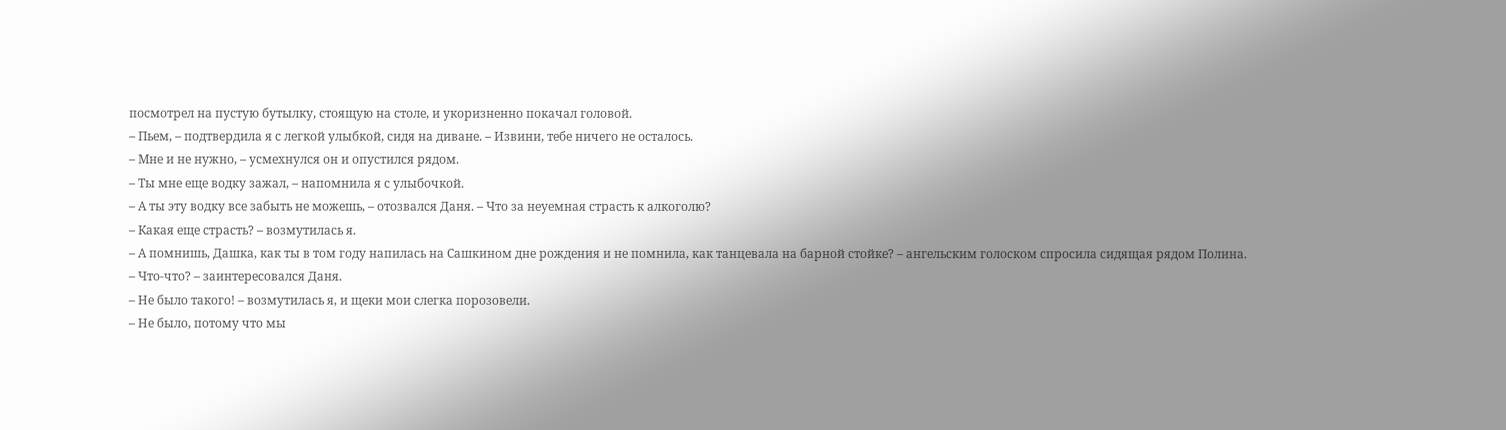посмотрел на пустую бутылку, стоящую на столе, и укоризненно покачал головой.
– Пьем, – подтвердила я с легкой улыбкой, сидя на диване. – Извини, тебе ничего не осталось.
– Мне и не нужно, – усмехнулся он и опустился рядом.
– Ты мне еще водку зажал, – напомнила я с улыбочкой.
– А ты эту водку все забыть не можешь, – отозвался Даня. – Что за неуемная страсть к алкоголю?
– Какая еще страсть? – возмутилась я.
– А помнишь, Дашка, как ты в том году напилась на Сашкином дне рождения и не помнила, как танцевала на барной стойке? – ангельским голоском спросила сидящая рядом Полина.
– Что-что? – заинтересовался Даня.
– Не было такого! – возмутилась я, и щеки мои слегка порозовели.
– Не было, потому что мы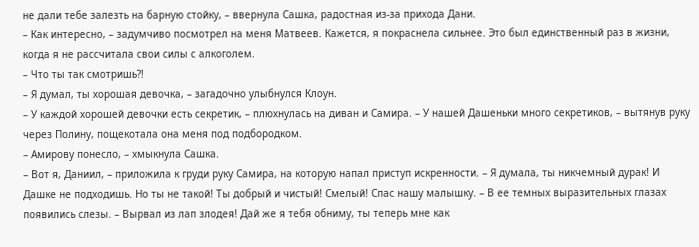не дали тебе залезть на барную стойку, – ввернула Сашка, радостная из-за прихода Дани.
– Как интересно, – задумчиво посмотрел на меня Матвеев. Кажется, я покраснела сильнее. Это был единственный раз в жизни, когда я не рассчитала свои силы с алкоголем.
– Что ты так смотришь?!
– Я думал, ты хорошая девочка, – загадочно улыбнулся Клоун.
– У каждой хорошей девочки есть секретик, – плюхнулась на диван и Самира. – У нашей Дашеньки много секретиков, – вытянув руку через Полину, пощекотала она меня под подбородком.
– Амирову понесло, – хмыкнула Сашка.
– Вот я, Даниил, – приложила к груди руку Самира, на которую напал приступ искренности. – Я думала, ты никчемный дурак! И Дашке не подходишь. Но ты не такой! Ты добрый и чистый! Смелый! Спас нашу малышку. – В ее темных выразительных глазах появились слезы. – Вырвал из лап злодея! Дай же я тебя обниму, ты теперь мне как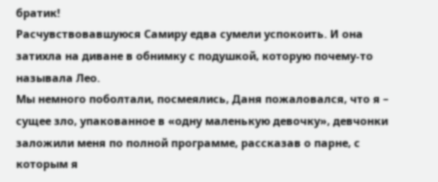братик!
Расчувствовавшуюся Самиру едва сумели успокоить. И она затихла на диване в обнимку с подушкой, которую почему-то называла Лео.
Мы немного поболтали, посмеялись, Даня пожаловался, что я – сущее зло, упакованное в «одну маленькую девочку», девчонки заложили меня по полной программе, рассказав о парне, с которым я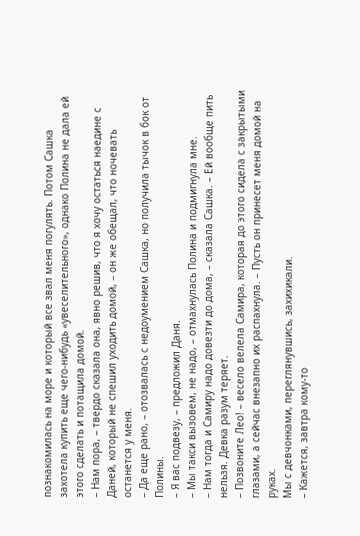познакомилась на море и который все звал меня погулять. Потом Сашка захотела купить еще чего-нибудь «увеселительного», однако Полина не дала ей этого сделать и потащила домой.
– Нам пора, – твердо сказала она, явно решив, что я хочу остаться наедине с Даней, который не спешил уходить домой, – он же обещал, что ночевать останется у меня.
– Да еще рано, – отозвалась с недоумением Сашка, но получила тычок в бок от Полины.
– Я вас подвезу, – предложил Даня.
– Мы такси вызовем, не надо, – отмахнулась Полина и подмигнула мне.
– Нам тогда и Самиру надо довезти до дома, – сказала Сашка. – Ей вообще пить нельзя. Девка разум теряет.
– Позвоните Лео! – весело велела Самира, которая до этого сидела с закрытыми глазами, а сейчас внезапно их распахнула. – Пусть он принесет меня домой на руках.
Мы с девчонками, переглянувшись, захихикали.
– Кажется, завтра кому-то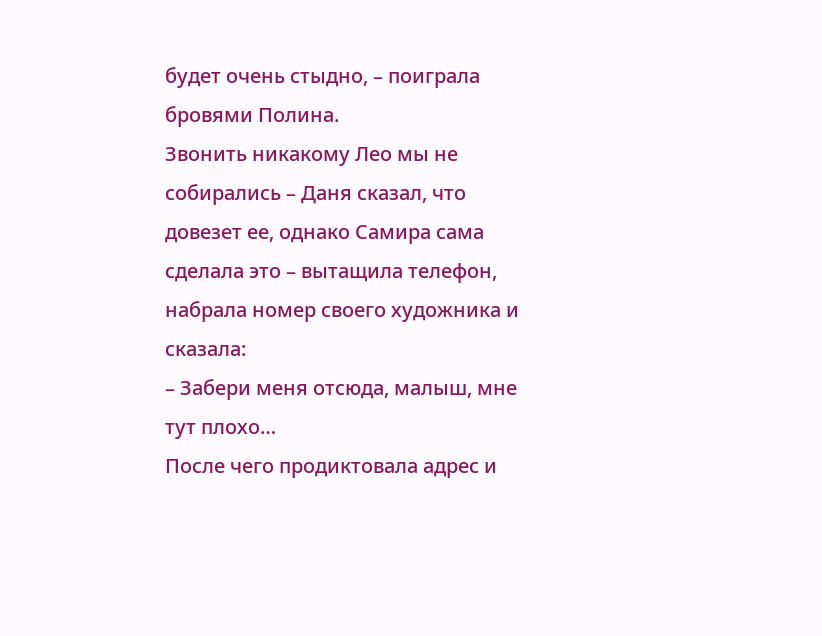будет очень стыдно, – поиграла бровями Полина.
Звонить никакому Лео мы не собирались – Даня сказал, что довезет ее, однако Самира сама сделала это – вытащила телефон, набрала номер своего художника и сказала:
– Забери меня отсюда, малыш, мне тут плохо…
После чего продиктовала адрес и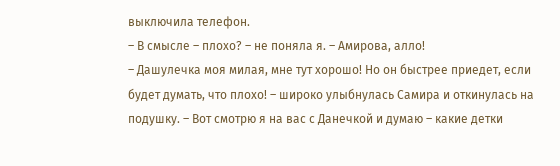выключила телефон.
– В смысле – плохо? – не поняла я. – Амирова, алло!
– Дашулечка моя милая, мне тут хорошо! Но он быстрее приедет, если будет думать, что плохо! – широко улыбнулась Самира и откинулась на подушку. – Вот смотрю я на вас с Данечкой и думаю – какие детки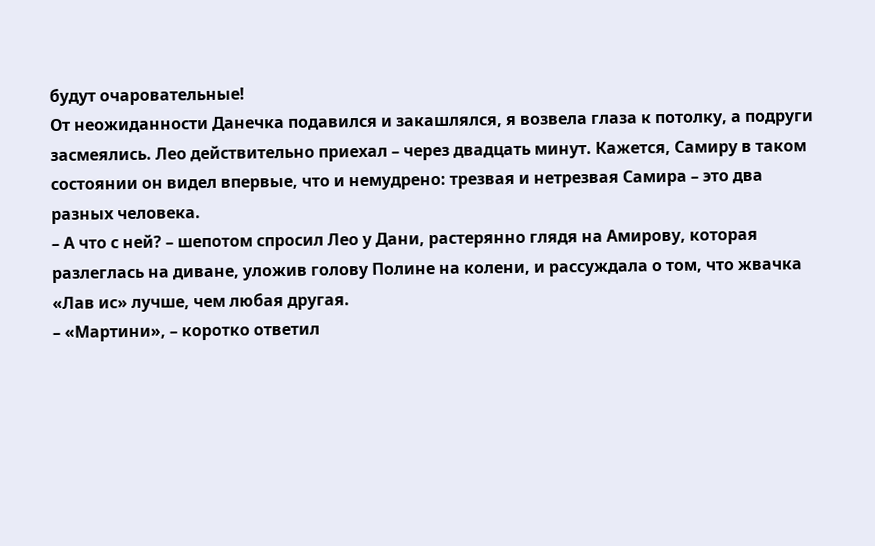будут очаровательные!
От неожиданности Данечка подавился и закашлялся, я возвела глаза к потолку, а подруги засмеялись. Лео действительно приехал – через двадцать минут. Кажется, Самиру в таком состоянии он видел впервые, что и немудрено: трезвая и нетрезвая Самира – это два разных человека.
– А что с ней? – шепотом спросил Лео у Дани, растерянно глядя на Амирову, которая разлеглась на диване, уложив голову Полине на колени, и рассуждала о том, что жвачка «Лав ис» лучше, чем любая другая.
– «Мартини», – коротко ответил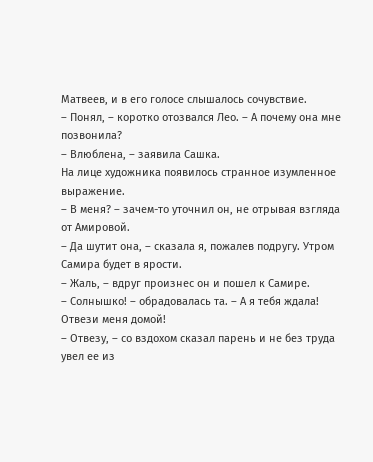Матвеев, и в его голосе слышалось сочувствие.
– Понял, – коротко отозвался Лео. – А почему она мне позвонила?
– Влюблена, – заявила Сашка.
На лице художника появилось странное изумленное выражение.
– В меня? – зачем-то уточнил он, не отрывая взгляда от Амировой.
– Да шутит она, – сказала я, пожалев подругу. Утром Самира будет в ярости.
– Жаль, – вдруг произнес он и пошел к Самире.
– Солнышко! – обрадовалась та. – А я тебя ждала! Отвези меня домой!
– Отвезу, – со вздохом сказал парень и не без труда увел ее из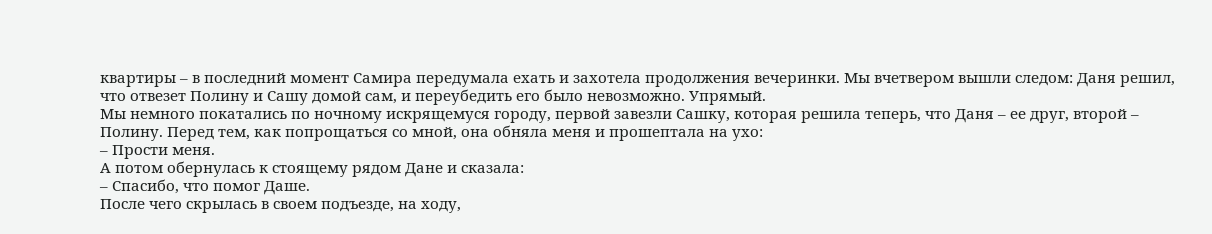квартиры – в последний момент Самира передумала ехать и захотела продолжения вечеринки. Мы вчетвером вышли следом: Даня решил, что отвезет Полину и Сашу домой сам, и переубедить его было невозможно. Упрямый.
Мы немного покатались по ночному искрящемуся городу, первой завезли Сашку, которая решила теперь, что Даня – ее друг, второй – Полину. Перед тем, как попрощаться со мной, она обняла меня и прошептала на ухо:
– Прости меня.
А потом обернулась к стоящему рядом Дане и сказала:
– Спасибо, что помог Даше.
После чего скрылась в своем подъезде, на ходу,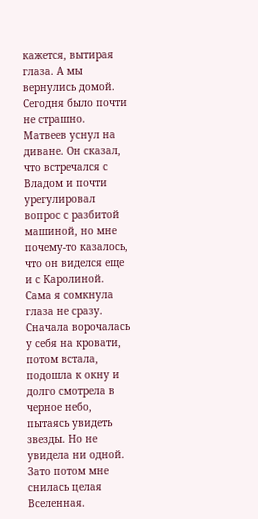кажется, вытирая глаза. А мы вернулись домой. Сегодня было почти не страшно. Матвеев уснул на диване. Он сказал, что встречался с Владом и почти урегулировал вопрос с разбитой машиной, но мне почему-то казалось, что он виделся еще и с Каролиной. Сама я сомкнула глаза не сразу. Сначала ворочалась у себя на кровати, потом встала, подошла к окну и долго смотрела в черное небо, пытаясь увидеть звезды. Но не увидела ни одной. Зато потом мне снилась целая Вселенная.